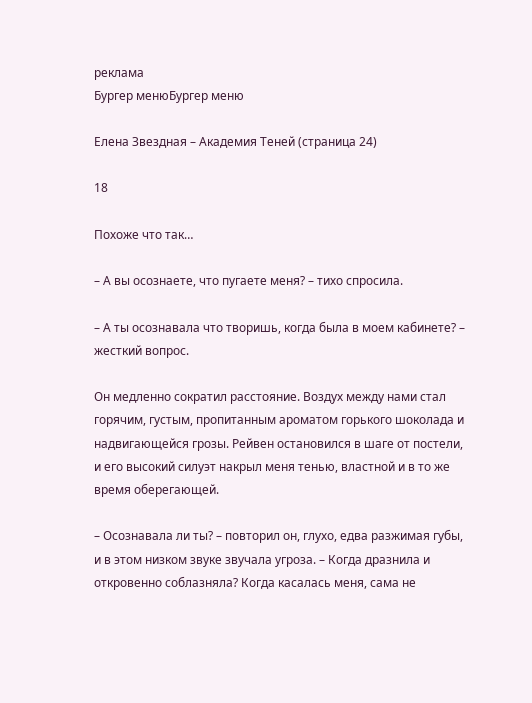реклама
Бургер менюБургер меню

Елена Звездная – Академия Теней (страница 24)

18

Похоже что так…

– А вы осознаете, что пугаете меня? – тихо спросила.

– А ты осознавала что творишь, когда была в моем кабинете? – жесткий вопрос.

Он медленно сократил расстояние. Воздух между нами стал горячим, густым, пропитанным ароматом горького шоколада и надвигающейся грозы. Рейвен остановился в шаге от постели, и его высокий силуэт накрыл меня тенью, властной и в то же время оберегающей.

– Осознавала ли ты? – повторил он, глухо, едва разжимая губы, и в этом низком звуке звучала угроза. – Когда дразнила и откровенно соблазняла? Когда касалась меня, сама не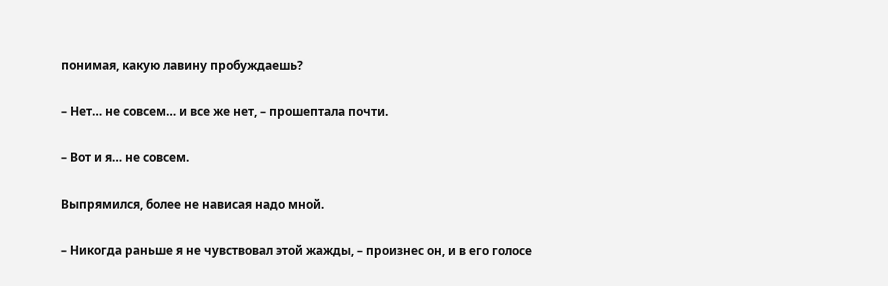понимая, какую лавину пробуждаешь?

– Нет… не совсем… и все же нет, – прошептала почти.

– Вот и я… не совсем.

Выпрямился, более не нависая надо мной.

– Никогда раньше я не чувствовал этой жажды, – произнес он, и в его голосе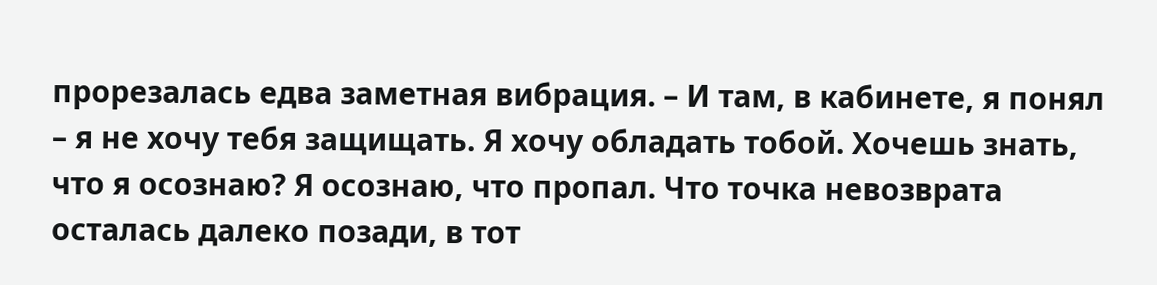прорезалась едва заметная вибрация. – И там, в кабинете, я понял – я не хочу тебя защищать. Я хочу обладать тобой. Хочешь знать, что я осознаю? Я осознаю, что пропал. Что точка невозврата осталась далеко позади, в тот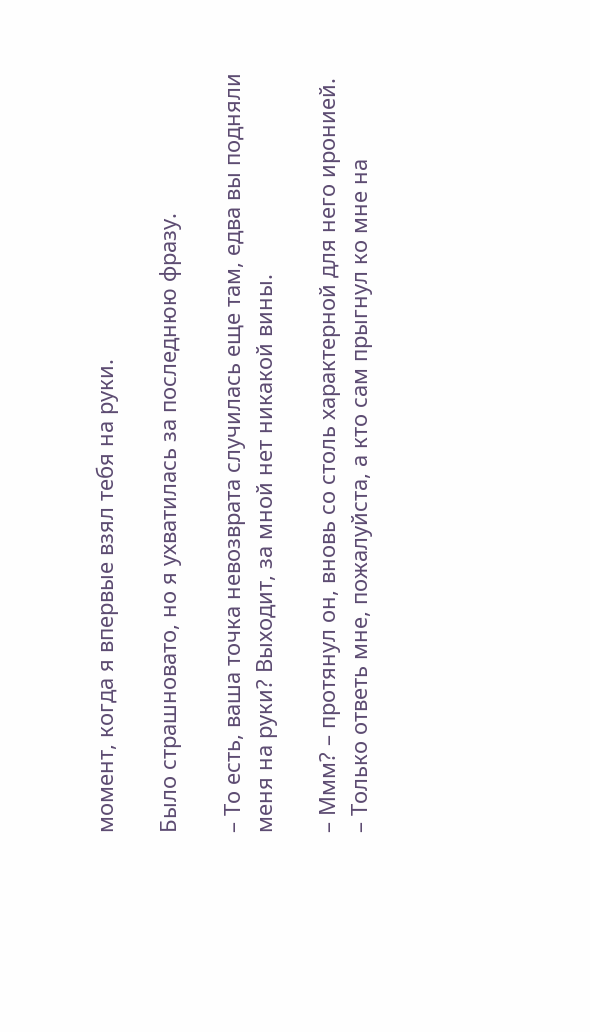момент, когда я впервые взял тебя на руки.

Было страшновато, но я ухватилась за последнюю фразу.

– То есть, ваша точка невозврата случилась еще там, едва вы подняли меня на руки? Выходит, за мной нет никакой вины.

– Ммм? – протянул он, вновь со столь характерной для него иронией. – Только ответь мне, пожалуйста, а кто сам прыгнул ко мне на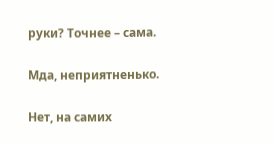руки? Точнее – сама.

Мда, неприятненько.

Нет, на самих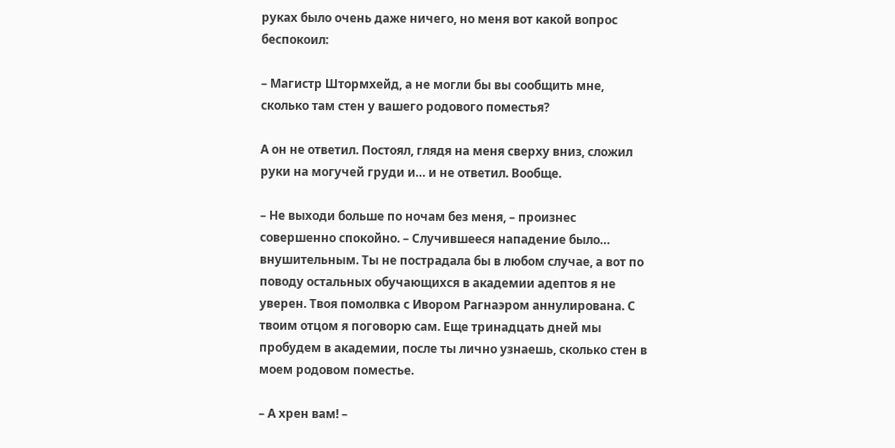руках было очень даже ничего, но меня вот какой вопрос беспокоил:

– Магистр Штормхейд, а не могли бы вы сообщить мне, сколько там стен у вашего родового поместья?

А он не ответил. Постоял, глядя на меня сверху вниз, сложил руки на могучей груди и… и не ответил. Вообще.

– Не выходи больше по ночам без меня, – произнес совершенно спокойно. – Случившееся нападение было… внушительным. Ты не пострадала бы в любом случае, а вот по поводу остальных обучающихся в академии адептов я не уверен. Твоя помолвка с Ивором Рагнаэром аннулирована. С твоим отцом я поговорю сам. Еще тринадцать дней мы пробудем в академии, после ты лично узнаешь, сколько стен в моем родовом поместье.

– А хрен вам! –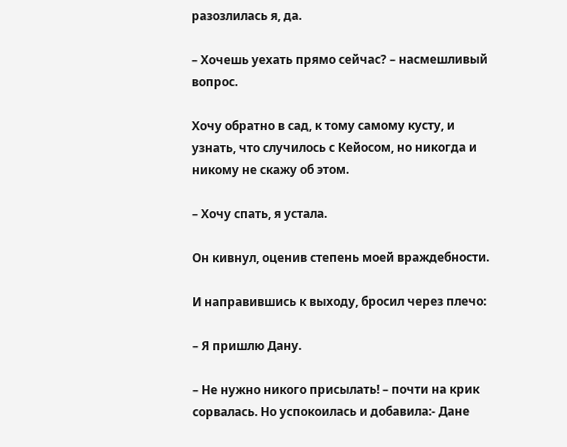разозлилась я, да.

– Хочешь уехать прямо сейчас? – насмешливый вопрос.

Хочу обратно в сад, к тому самому кусту, и узнать, что случилось с Кейосом, но никогда и никому не скажу об этом.

– Хочу спать, я устала.

Он кивнул, оценив степень моей враждебности.

И направившись к выходу, бросил через плечо:

– Я пришлю Дану.

– Не нужно никого присылать! – почти на крик сорвалась. Но успокоилась и добавила:- Дане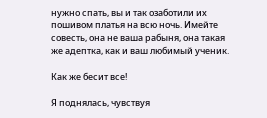нужно спать, вы и так озаботили их пошивом платья на всю ночь. Имейте совесть, она не ваша рабыня, она такая же адептка, как и ваш любимый ученик.

Как же бесит все!

Я поднялась, чувствуя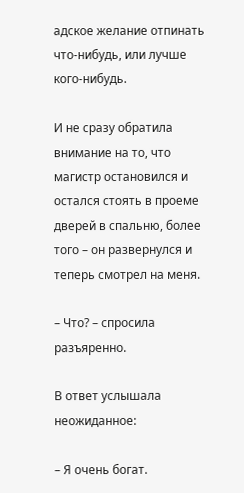адское желание отпинать что-нибудь, или лучше кого-нибудь.

И не сразу обратила внимание на то, что магистр остановился и остался стоять в проеме дверей в спальню, более того – он развернулся и теперь смотрел на меня.

– Что? – спросила разъяренно.

В ответ услышала неожиданное:

– Я очень богат.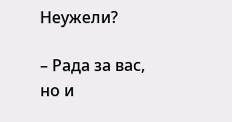Неужели?

– Рада за вас, но и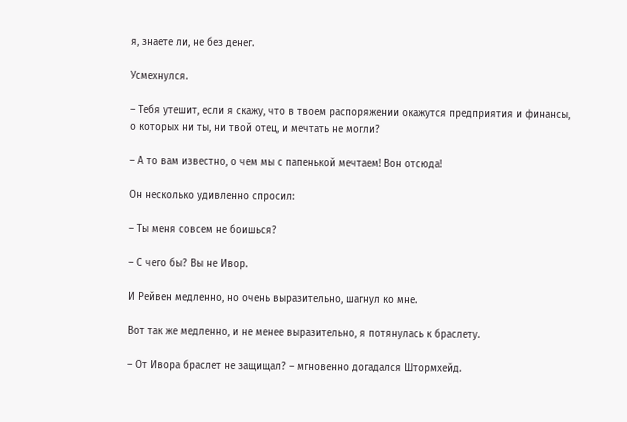я, знаете ли, не без денег.

Усмехнулся.

– Тебя утешит, если я скажу, что в твоем распоряжении окажутся предприятия и финансы, о которых ни ты, ни твой отец, и мечтать не могли?

– А то вам известно, о чем мы с папенькой мечтаем! Вон отсюда!

Он несколько удивленно спросил:

– Ты меня совсем не боишься?

– С чего бы? Вы не Ивор.

И Рейвен медленно, но очень выразительно, шагнул ко мне.

Вот так же медленно, и не менее выразительно, я потянулась к браслету.

– От Ивора браслет не защищал? – мгновенно догадался Штормхейд.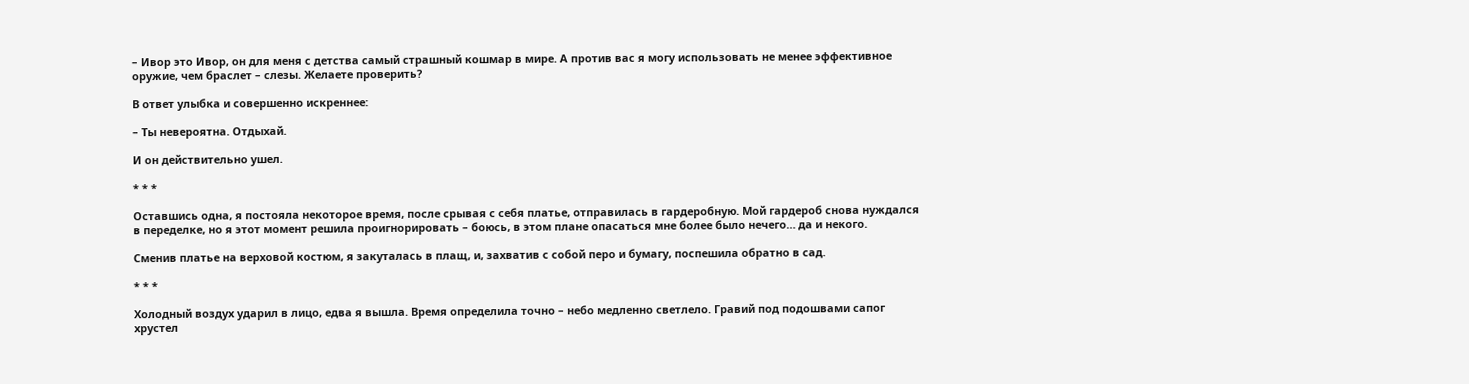– Ивор это Ивор, он для меня с детства самый страшный кошмар в мире. А против вас я могу использовать не менее эффективное оружие, чем браслет – слезы. Желаете проверить?

В ответ улыбка и совершенно искреннее:

– Ты невероятна. Отдыхай.

И он действительно ушел.

* * *

Оставшись одна, я постояла некоторое время, после срывая с себя платье, отправилась в гардеробную. Мой гардероб снова нуждался в переделке, но я этот момент решила проигнорировать – боюсь, в этом плане опасаться мне более было нечего… да и некого.

Сменив платье на верховой костюм, я закуталась в плащ, и, захватив с собой перо и бумагу, поспешила обратно в сад.

* * *

Холодный воздух ударил в лицо, едва я вышла. Время определила точно – небо медленно светлело. Гравий под подошвами сапог хрустел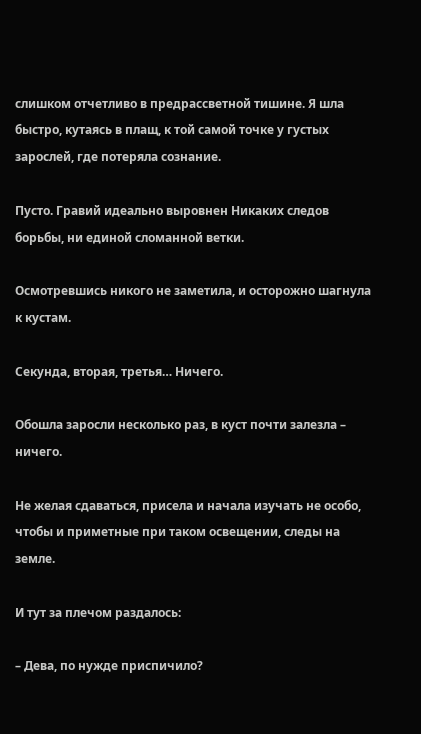слишком отчетливо в предрассветной тишине. Я шла быстро, кутаясь в плащ, к той самой точке у густых зарослей, где потеряла сознание.

Пусто. Гравий идеально выровнен Никаких следов борьбы, ни единой сломанной ветки.

Осмотревшись никого не заметила, и осторожно шагнула к кустам.

Секунда, вторая, третья… Ничего.

Обошла заросли несколько раз, в куст почти залезла – ничего.

Не желая сдаваться, присела и начала изучать не особо, чтобы и приметные при таком освещении, следы на земле.

И тут за плечом раздалось:

– Дева, по нужде приспичило?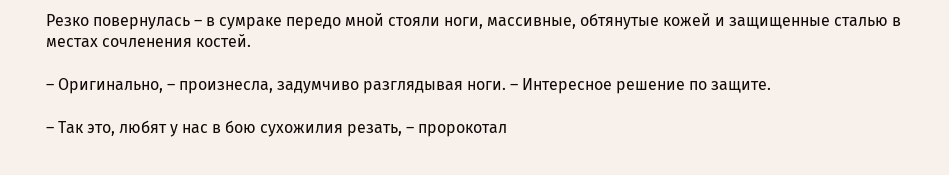Резко повернулась – в сумраке передо мной стояли ноги, массивные, обтянутые кожей и защищенные сталью в местах сочленения костей.

– Оригинально, – произнесла, задумчиво разглядывая ноги. – Интересное решение по защите.

– Так это, любят у нас в бою сухожилия резать, – пророкотал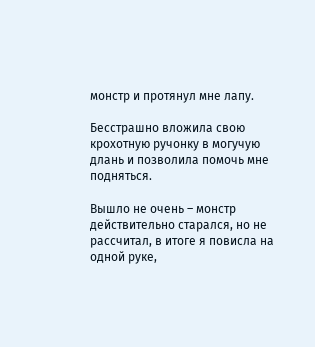монстр и протянул мне лапу.

Бесстрашно вложила свою крохотную ручонку в могучую длань и позволила помочь мне подняться.

Вышло не очень – монстр действительно старался, но не рассчитал, в итоге я повисла на одной руке,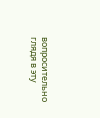вопросительно глядя в эту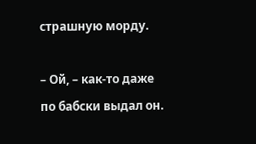страшную морду.

– Ой, – как-то даже по бабски выдал он.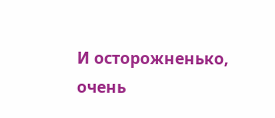И осторожненько, очень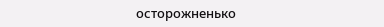осторожненько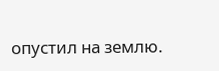опустил на землю.